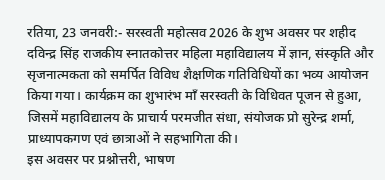रतिया, 23 जनवरी:- सरस्वती महोत्सव 2026 के शुभ अवसर पर शहीद दविन्द्र सिंह राजकीय स्नातकोत्तर महिला महाविद्यालय में ज्ञान, संस्कृति और सृजनात्मकता को समर्पित विविध शैक्षणिक गतिविधियों का भव्य आयोजन किया गया। कार्यक्रम का शुभारंभ माँ सरस्वती के विधिवत पूजन से हुआ, जिसमें महाविद्यालय के प्राचार्य परमजीत संधा, संयोजक प्रो सुरेन्द्र शर्मा, प्राध्यापकगण एवं छात्राओं ने सहभागिता की।
इस अवसर पर प्रश्नोत्तरी, भाषण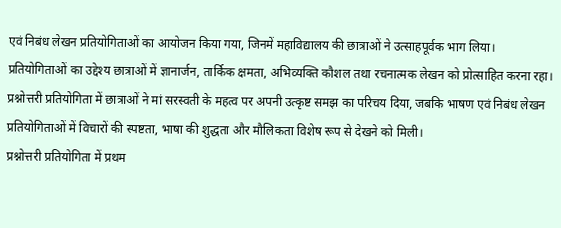एवं निबंध लेखन प्रतियोगिताओं का आयोजन किया गया, जिनमें महाविद्यालय की छात्राओं ने उत्साहपूर्वक भाग लिया। प्रतियोगिताओं का उद्देश्य छात्राओं में ज्ञानार्जन, तार्किक क्षमता, अभिव्यक्ति कौशल तथा रचनात्मक लेखन को प्रोत्साहित करना रहा। प्रश्नोत्तरी प्रतियोगिता में छात्राओं ने मां सरस्वती के महत्व पर अपनी उत्कृष्ट समझ का परिचय दिया, जबकि भाषण एवं निबंध लेखन प्रतियोगिताओं में विचारों की स्पष्टता, भाषा की शुद्धता और मौलिकता विशेष रूप से देखने को मिली।
प्रश्नोत्तरी प्रतियोगिता में प्रथम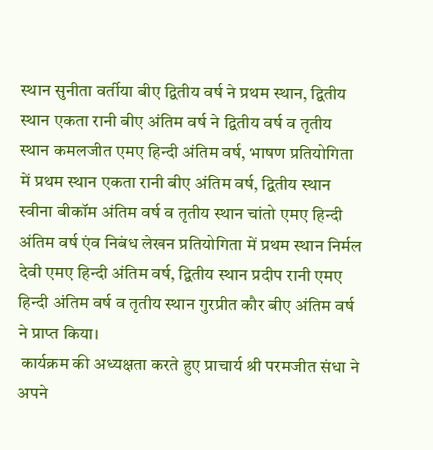स्थान सुनीता वर्तीया बीए द्वितीय वर्ष ने प्रथम स्थान, द्वितीय स्थान एकता रानी बीए अंतिम वर्ष ने द्वितीय वर्ष व तृतीय स्थान कमलजीत एमए हिन्दी अंतिम वर्ष, भाषण प्रतियोगिता में प्रथम स्थान एकता रानी बीए अंतिम वर्ष, द्वितीय स्थान स्वीना बीकॉम अंतिम वर्ष व तृतीय स्थान चांतो एमए हिन्दी अंतिम वर्ष एंव निबंध लेखन प्रतियोगिता में प्रथम स्थान निर्मल देवी एमए हिन्दी अंतिम वर्ष, द्वितीय स्थान प्रदीप रानी एमए हिन्दी अंतिम वर्ष व तृतीय स्थान गुरप्रीत कौर बीए अंतिम वर्ष ने प्राप्त किया।
 कार्यक्रम की अध्यक्षता करते हुए प्राचार्य श्री परमजीत संधा ने अपने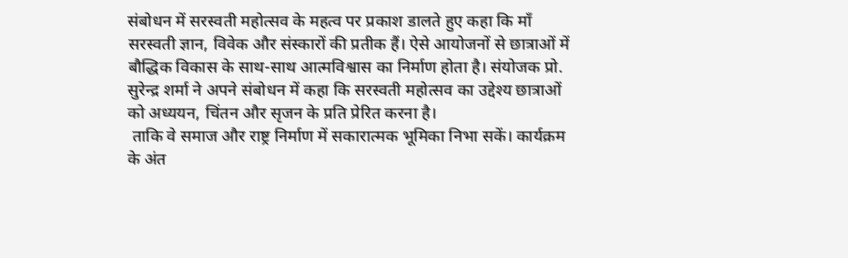संबोधन में सरस्वती महोत्सव के महत्व पर प्रकाश डालते हुए कहा कि माँ सरस्वती ज्ञान, विवेक और संस्कारों की प्रतीक हैं। ऐसे आयोजनों से छात्राओं में बौद्धिक विकास के साथ-साथ आत्मविश्वास का निर्माण होता है। संयोजक प्रो. सुरेन्द्र शर्मा ने अपने संबोधन में कहा कि सरस्वती महोत्सव का उद्देश्य छात्राओं को अध्ययन, चिंतन और सृजन के प्रति प्रेरित करना है।
 ताकि वे समाज और राष्ट्र निर्माण में सकारात्मक भूमिका निभा सकें। कार्यक्रम के अंत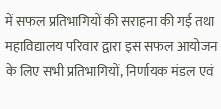में सफल प्रतिभागियों की सराहना की गई तथा महाविद्यालय परिवार द्वारा इस सफल आयोजन के लिए सभी प्रतिभागियों, निर्णायक मंडल एवं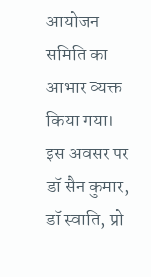आयोजन समिति का आभार व्यक्त किया गया। इस अवसर पर डॉ सैन कुमार, डॉ स्वाति, प्रो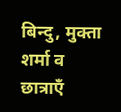बिन्दु, मुक्ता शर्मा व छात्राएँ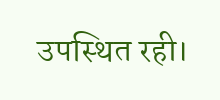उपस्थित रही।